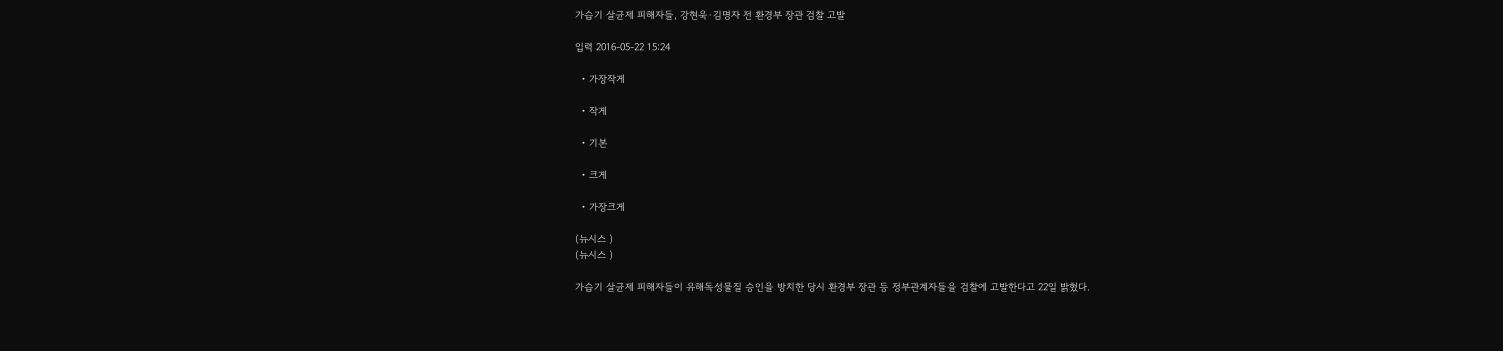가습기 살균제 피해자들, 강현욱·김명자 전 환경부 장관 검찰 고발

입력 2016-05-22 15:24

  • 가장작게

  • 작게

  • 기본

  • 크게

  • 가장크게

(뉴시스 )
(뉴시스 )

가습기 살균제 피해자들이 유해독성물질 승인을 방치한 당시 환경부 장관 등 정부관계자들을 검찰에 고발한다고 22일 밝혔다.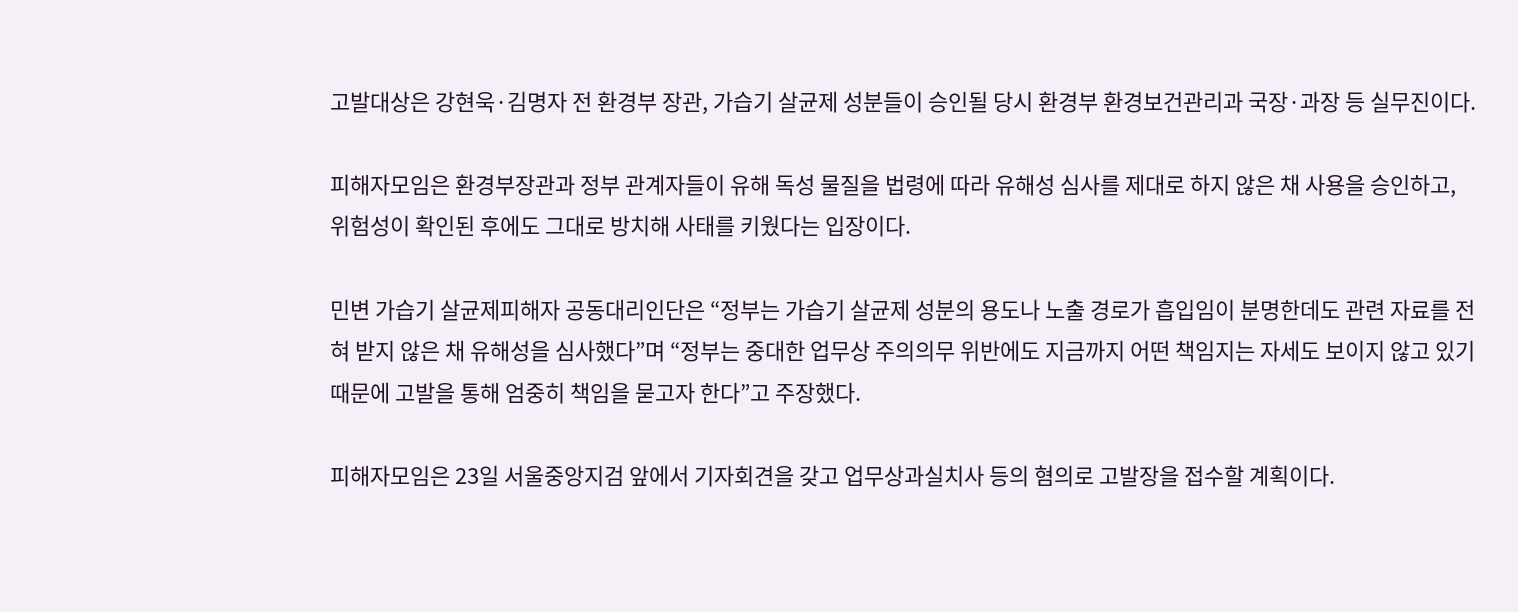고발대상은 강현욱·김명자 전 환경부 장관, 가습기 살균제 성분들이 승인될 당시 환경부 환경보건관리과 국장·과장 등 실무진이다.

피해자모임은 환경부장관과 정부 관계자들이 유해 독성 물질을 법령에 따라 유해성 심사를 제대로 하지 않은 채 사용을 승인하고, 위험성이 확인된 후에도 그대로 방치해 사태를 키웠다는 입장이다.

민변 가습기 살균제피해자 공동대리인단은 “정부는 가습기 살균제 성분의 용도나 노출 경로가 흡입임이 분명한데도 관련 자료를 전혀 받지 않은 채 유해성을 심사했다”며 “정부는 중대한 업무상 주의의무 위반에도 지금까지 어떤 책임지는 자세도 보이지 않고 있기 때문에 고발을 통해 엄중히 책임을 묻고자 한다”고 주장했다.

피해자모임은 23일 서울중앙지검 앞에서 기자회견을 갖고 업무상과실치사 등의 혐의로 고발장을 접수할 계획이다.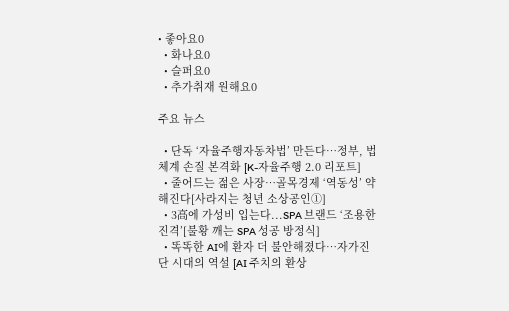• 좋아요0
  • 화나요0
  • 슬퍼요0
  • 추가취재 원해요0

주요 뉴스

  • 단독 ‘자율주행자동차법’ 만든다…정부, 법체계 손질 본격화 [K-자율주행 2.0 리포트]
  • 줄어드는 젊은 사장…골목경제 ‘역동성’ 약해진다[사라지는 청년 소상공인①]
  • 3高에 가성비 입는다...SPA 브랜드 ‘조용한 진격’[불황 깨는 SPA 성공 방정식]
  • 똑똑한 AI에 환자 더 불안해졌다…자가진단 시대의 역설 [AI 주치의 환상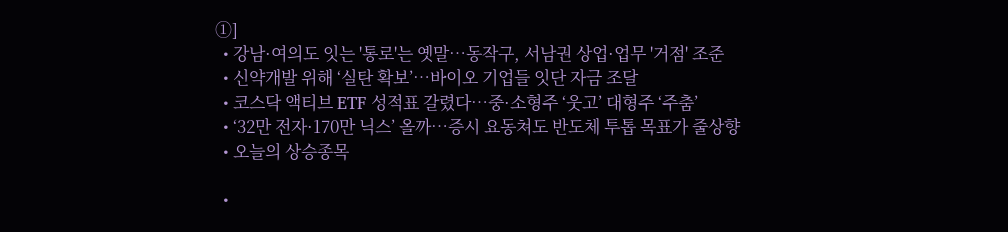①]
  • 강남·여의도 잇는 '통로'는 옛말⋯동작구, 서남권 상업·업무 '거점' 조준
  • 신약개발 위해 ‘실탄 확보’…바이오 기업들 잇단 자금 조달
  • 코스닥 액티브 ETF 성적표 갈렸다…중·소형주 ‘웃고’ 대형주 ‘주춤’
  • ‘32만 전자·170만 닉스’ 올까…증시 요동쳐도 반도체 투톱 목표가 줄상향
  • 오늘의 상승종목

  •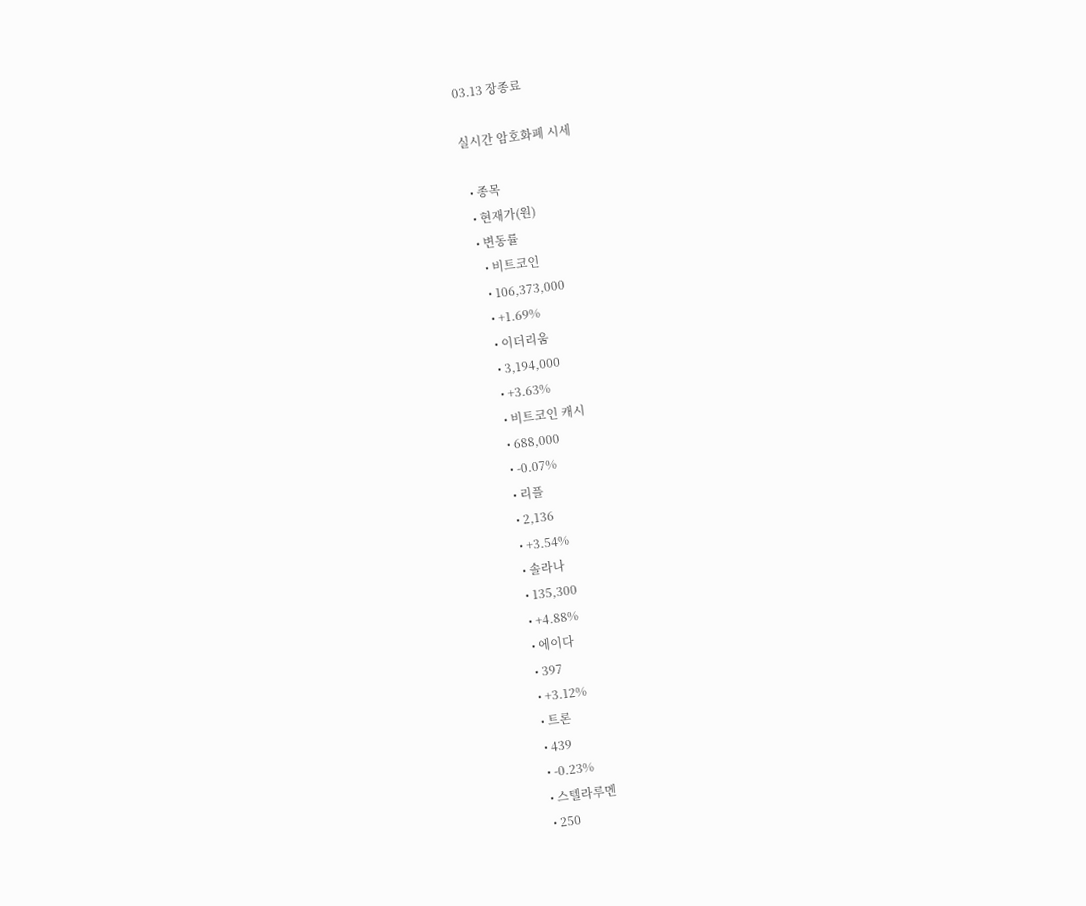03.13 장종료

실시간 암호화폐 시세

  • 종목
  • 현재가(원)
  • 변동률
    • 비트코인
    • 106,373,000
    • +1.69%
    • 이더리움
    • 3,194,000
    • +3.63%
    • 비트코인 캐시
    • 688,000
    • -0.07%
    • 리플
    • 2,136
    • +3.54%
    • 솔라나
    • 135,300
    • +4.88%
    • 에이다
    • 397
    • +3.12%
    • 트론
    • 439
    • -0.23%
    • 스텔라루멘
    • 250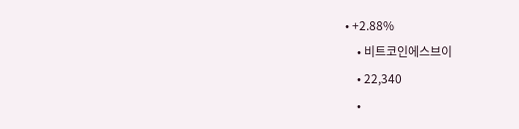• +2.88%
    • 비트코인에스브이
    • 22,340
    •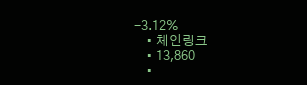-3.12%
    • 체인링크
    • 13,860
    •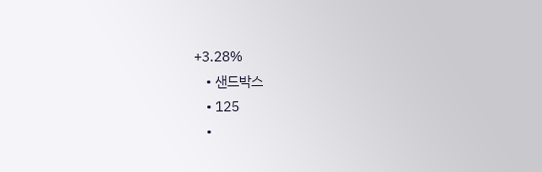+3.28%
    • 샌드박스
    • 125
    •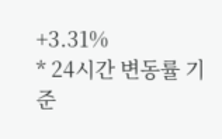+3.31%
* 24시간 변동률 기준